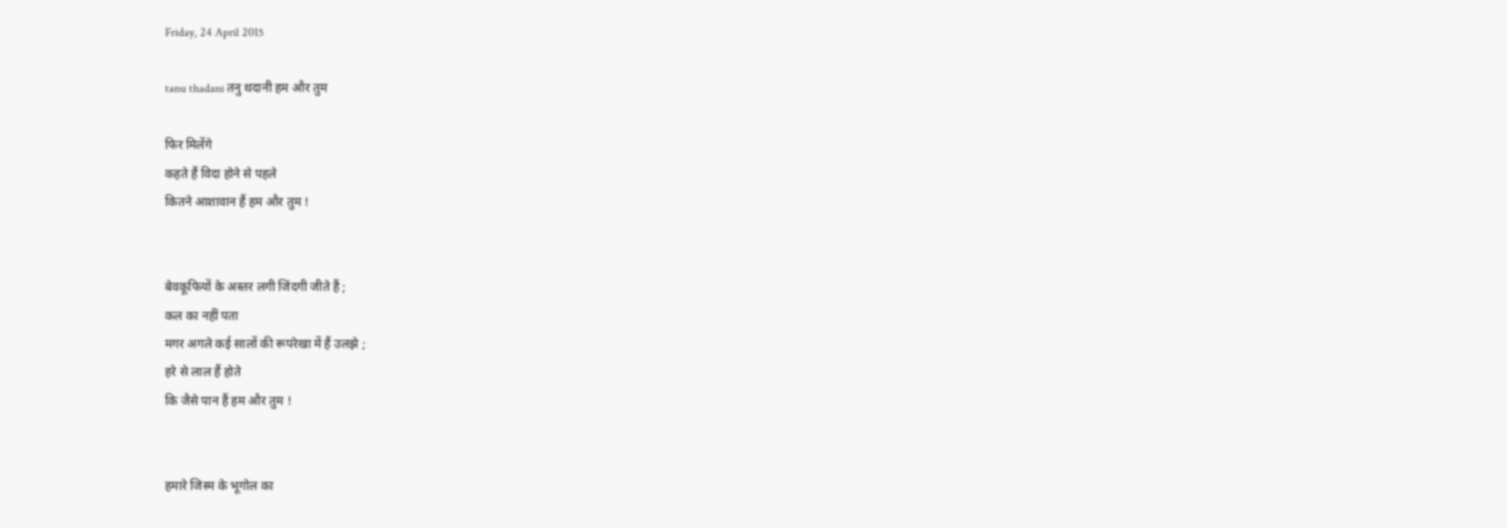Friday, 24 April 2015

tanu thadani तनु थदानी हम और तुम

फिर मिलेंगे
कहते हैं विदा होने से पहले
कितने आशावान हैं हम और तुम !


बेवकूफियों के अस्तर लगी जिंदगी जीते हैं ;
कल का नहीं पता
मगर अगले कई सालों की रूपरेखा में हैं उलझे ;
हरे से लाल हैं होते
कि जैसे पान हैं हम और तुम !


हमारे जिस्म के भूगोल का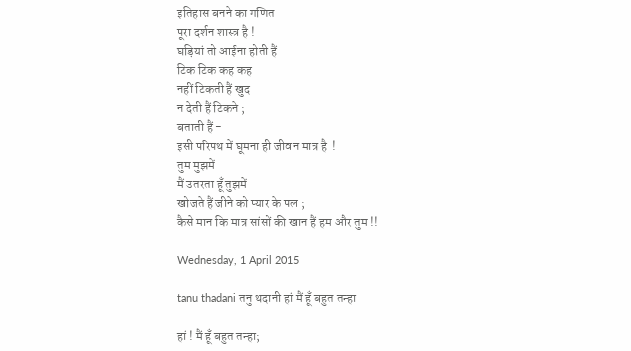इतिहास बनने का गणित
पूरा दर्शन शास्त्र है !
घड़ियां तो आईना होती हैं
टिक टिक कह कह
नहीं टिकती हैं खुद
न देती हैं टिकने ;
बताती हैं -
इसी परिपथ में घूमना ही जीवन मात्र है  !
तुम मुझमें
मैं उतरता हूँ तुझमें
खोजते हैं जीने को प्यार के पल ;
कैसे मान कि मात्र सांसों की खान हैं हम और तुम !!

Wednesday, 1 April 2015

tanu thadani तनु थदानी हां मैं हूँ बहुत तन्हा

हां ! मैं हूँ बहुत तन्हा;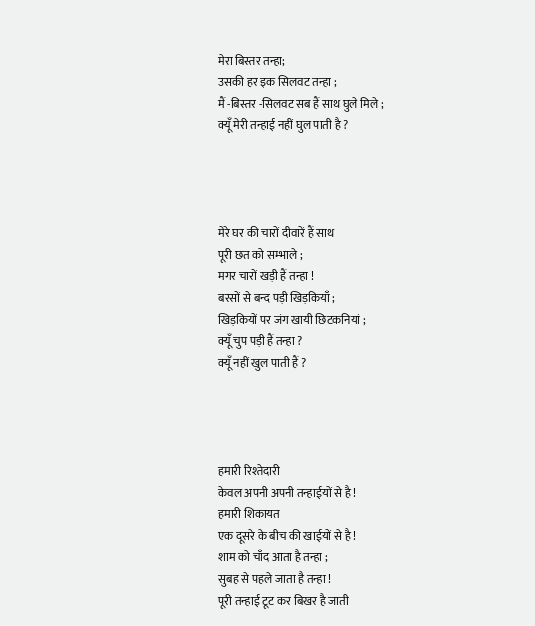मेरा बिस्तर तन्हा;
उसकी हर इक सिलवट तन्हा ;
मैं -बिस्तर -सिलवट सब हैं साथ घुले मिले ;
क्यूँ मेरी तन्हाई नहीं घुल पाती है ?




मेरे घर की चारों दीवारें हैं साथ
पूरी छत को सम्भाले ;
मगर चारों खड़ी हैं तन्हा !
बरसों से बन्द पड़ी खिड़कियाँ ;
खिड़कियों पर जंग खायी छिटकनियां ;
क्यूँ चुप पड़ी हैं तन्हा ?
क्यूँ नहीं खुल पाती हैं ?




हमारी रिश्तेदारी
केवल अपनी अपनी तन्हाईयों से है !
हमारी शिकायत
एक दूसरे के बीच की खाईयों से है !
शाम को चाँद आता है तन्हा ;
सुबह से पहले जाता है तन्हा !
पूरी तन्हाई टूट कर बिखर है जाती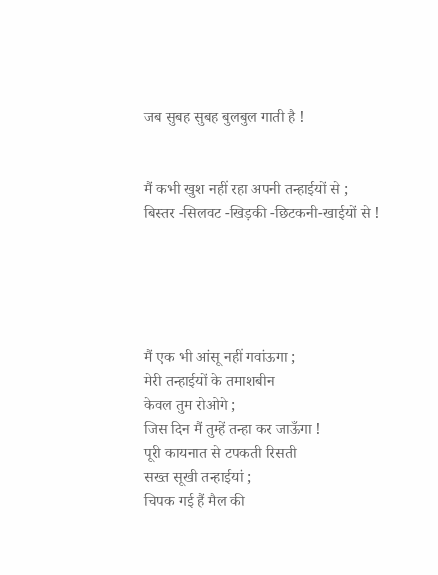जब सुबह सुबह बुलबुल गाती है !


मैं कभी खुश नहीं रहा अपनी तन्हाईयों से ;
बिस्तर -सिलवट -खिड़की -छिटकनी-खाईयों से !





मैं एक भी आंसू नहीं गवांऊगा ;
मेरी तन्हाईयों के तमाशबीन
केवल तुम रोओगे ;
जिस दिन मैं तुम्हें तन्हा कर जाऊँगा !
पूरी कायनात से टपकती रिसती
सख्त सूखी तन्हाईयां ;
चिपक गई हैं मैल की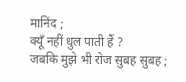मानिंद ;
क्यूँ नहीं धुल पाती हैं ?
जबकि मुझे भी रोज सुबह सुबह ;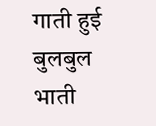गाती हुई बुलबुल भाती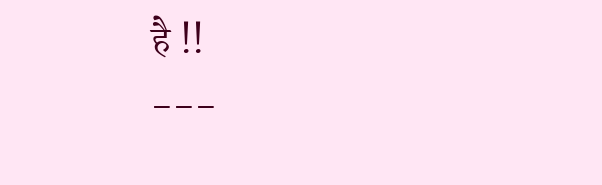है !!
---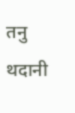तनु थदानी